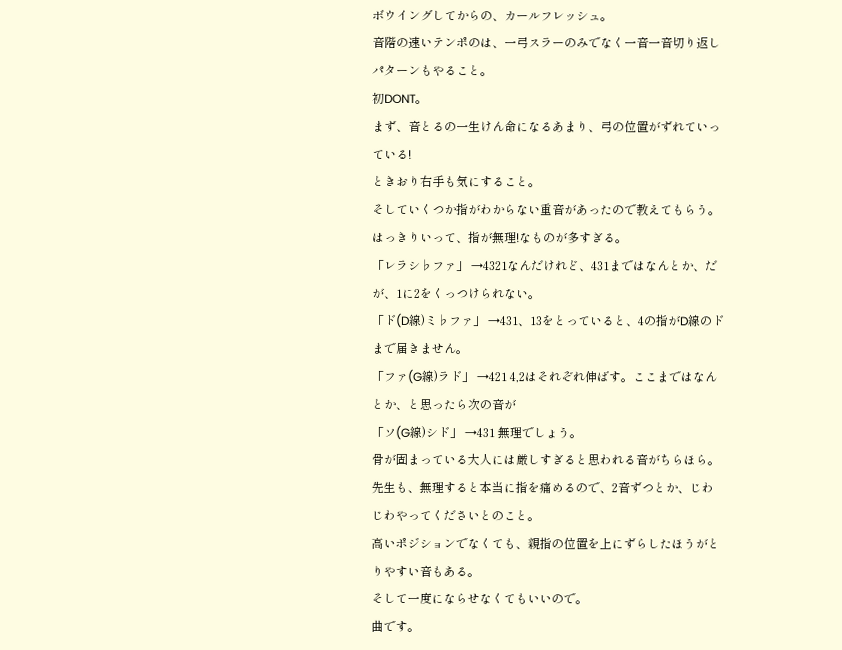ボウイングしてからの、カールフレッシュ。
音階の速いテンポのは、一弓スラーのみでなく一音一音切り返しパターンもやること。
初DONT。
まず、音とるの一生けん命になるあまり、弓の位置がずれていっている!
ときおり右手も気にすること。
そしていくつか指がわからない重音があったので教えてもらう。
はっきりいって、指が無理!なものが多すぎる。
「レラシ♭ファ」 →4321なんだけれど、431まではなんとか、だが、1に2をくっつけられない。
「ド(D線)ミ♭ファ」 →431、13をとっていると、4の指がD線のドまで届きません。
「ファ(G線)ラド」 →421 4,2はそれぞれ伸ばす。ここまではなんとか、と思ったら次の音が
「ソ(G線)シド」 →431 無理でしょう。
骨が固まっている大人には厳しすぎると思われる音がちらほら。
先生も、無理すると本当に指を痛めるので、2音ずつとか、じわじわやってくださいとのこと。
高いポジションでなくても、親指の位置を上にずらしたほうがとりやすい音もある。
そして一度にならせなくてもいいので。
曲です。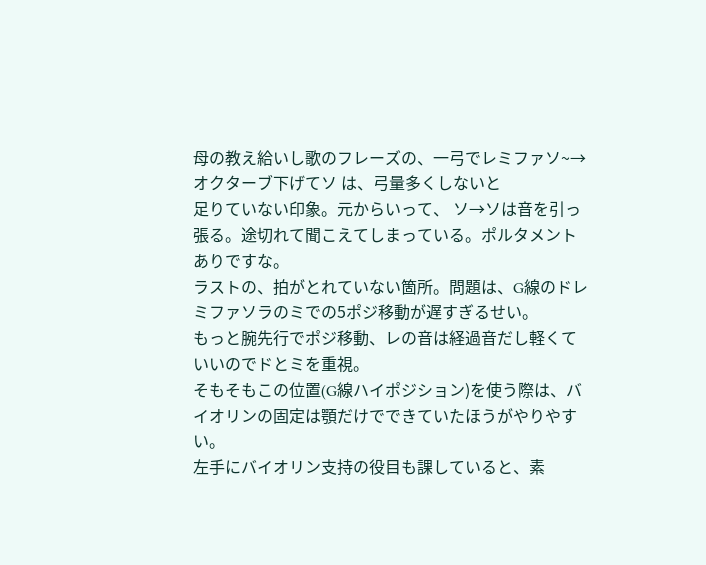母の教え給いし歌のフレーズの、一弓でレミファソ~→オクターブ下げてソ は、弓量多くしないと
足りていない印象。元からいって、 ソ→ソは音を引っ張る。途切れて聞こえてしまっている。ポルタメントありですな。
ラストの、拍がとれていない箇所。問題は、G線のドレミファソラのミでの5ポジ移動が遅すぎるせい。
もっと腕先行でポジ移動、レの音は経過音だし軽くていいのでドとミを重視。
そもそもこの位置(G線ハイポジション)を使う際は、バイオリンの固定は顎だけでできていたほうがやりやすい。
左手にバイオリン支持の役目も課していると、素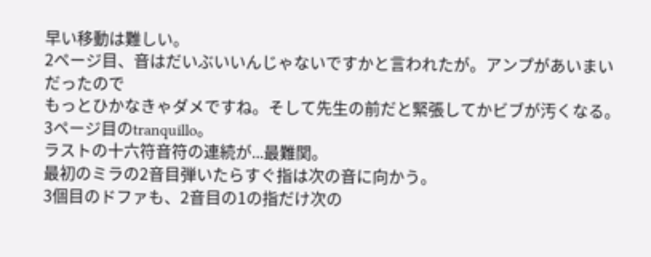早い移動は難しい。
2ページ目、音はだいぶいいんじゃないですかと言われたが。アンプがあいまいだったので
もっとひかなきゃダメですね。そして先生の前だと緊張してかビブが汚くなる。
3ページ目のtranquillo。
ラストの十六符音符の連続が...最難関。
最初のミラの2音目弾いたらすぐ指は次の音に向かう。
3個目のドファも、2音目の1の指だけ次の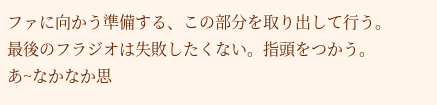ファに向かう準備する、この部分を取り出して行う。
最後のフラジオは失敗したくない。指頭をつかう。
あ~なかなか思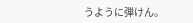うように弾けん。